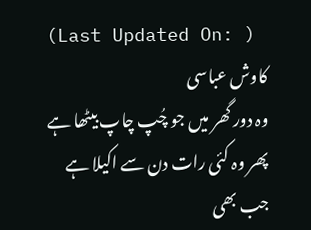(Last Updated On: )
کاوش عباسی
وہ دور گھر میں جو چُپ چاپ بیٹھا ہے
پھر وہ کئی رات دن سے اکیلا ہے
جب بھی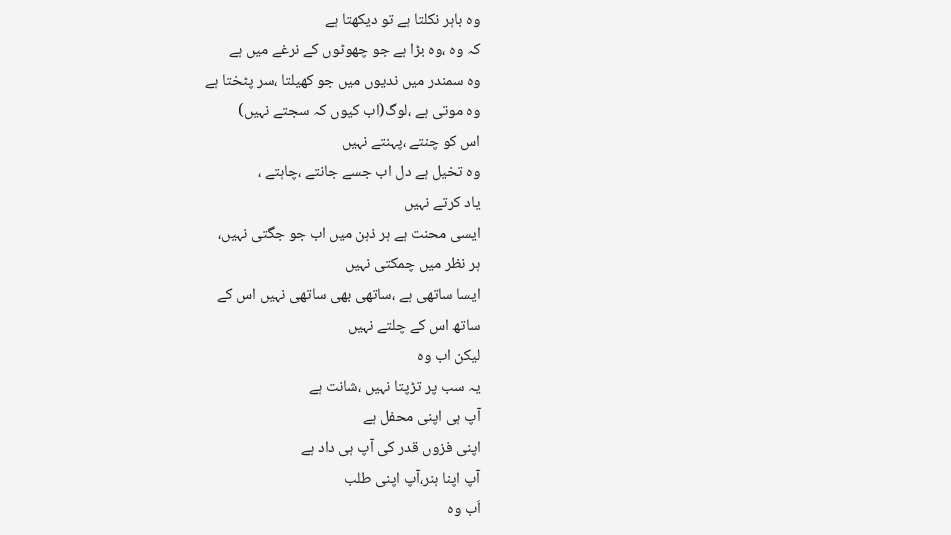وہ باہر نکلتا ہے تو دیکھتا ہے
کہ وہ ،وہ بڑا ہے جو چھوٹوں کے نرغے میں ہے
وہ سمندر میں ندیوں میں جو کھیلتا ،سر پٹختا ہے
وہ موتی ہے ،لوگ(اب کیوں کہ سجتے نہیں)
اس کو چنتے ،پہنتے نہیں
وہ تخیل ہے دل اب جسے جانتے ،چاہتے ،
یاد کرتے نہیں
ایسی محنت ہے ہر ذہن میں اب جو جگتی نہیں،
ہر نظر میں چمکتی نہیں
ایسا ساتھی ہے ،ساتھی بھی ساتھی نہیں اس کے
ساتھ اس کے چلتے نہیں
لیکن اب وہ
یہ سب پر تڑپتا نہیں ،شانت ہے
آپ ہی اپنی محفل ہے
اپنی فزوں قدر کی آپ ہی داد ہے
آپ اپنا ہنر،آپ اپنی طلب
اَب وہ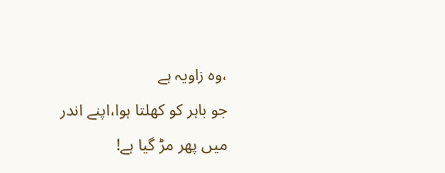،وہ زاویہ ہے
جو باہر کو کھلتا ہوا،اپنے اندر میں پھر مڑ گیا ہے!